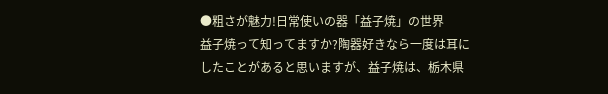●粗さが魅力!日常使いの器「益子焼」の世界
益子焼って知ってますか?陶器好きなら一度は耳にしたことがあると思いますが、益子焼は、栃木県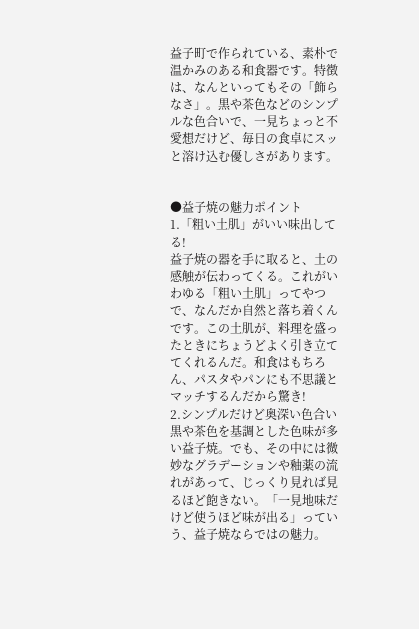益子町で作られている、素朴で温かみのある和食器です。特徴は、なんといってもその「飾らなさ」。黒や茶色などのシンプルな色合いで、一見ちょっと不愛想だけど、毎日の食卓にスッと溶け込む優しさがあります。


●益子焼の魅力ポイント
1.「粗い土肌」がいい味出してる!
益子焼の器を手に取ると、土の感触が伝わってくる。これがいわゆる「粗い土肌」ってやつで、なんだか自然と落ち着くんです。この土肌が、料理を盛ったときにちょうどよく引き立ててくれるんだ。和食はもちろん、パスタやパンにも不思議とマッチするんだから驚き!
2.シンプルだけど奥深い色合い
黒や茶色を基調とした色味が多い益子焼。でも、その中には微妙なグラデーションや釉薬の流れがあって、じっくり見れば見るほど飽きない。「一見地味だけど使うほど味が出る」っていう、益子焼ならではの魅力。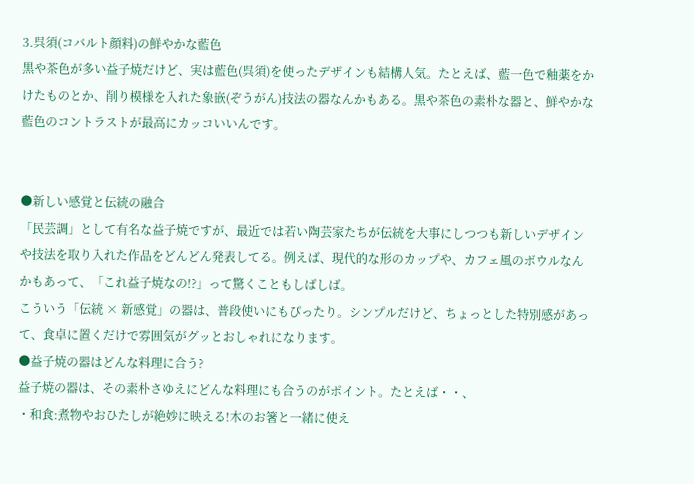3.呉須(コバルト顔料)の鮮やかな藍色
黒や茶色が多い益子焼だけど、実は藍色(呉須)を使ったデザインも結構人気。たとえば、藍一色で釉薬をかけたものとか、削り模様を入れた象嵌(ぞうがん)技法の器なんかもある。黒や茶色の素朴な器と、鮮やかな藍色のコントラストが最高にカッコいいんです。


●新しい感覚と伝統の融合
「民芸調」として有名な益子焼ですが、最近では若い陶芸家たちが伝統を大事にしつつも新しいデザインや技法を取り入れた作品をどんどん発表してる。例えば、現代的な形のカップや、カフェ風のボウルなんかもあって、「これ益子焼なの!?」って驚くこともしばしば。
こういう「伝統 × 新感覚」の器は、普段使いにもぴったり。シンプルだけど、ちょっとした特別感があって、食卓に置くだけで雰囲気がグッとおしゃれになります。
●益子焼の器はどんな料理に合う?
益子焼の器は、その素朴さゆえにどんな料理にも合うのがポイント。たとえば・・、
・和食:煮物やおひたしが絶妙に映える!木のお箸と一緒に使え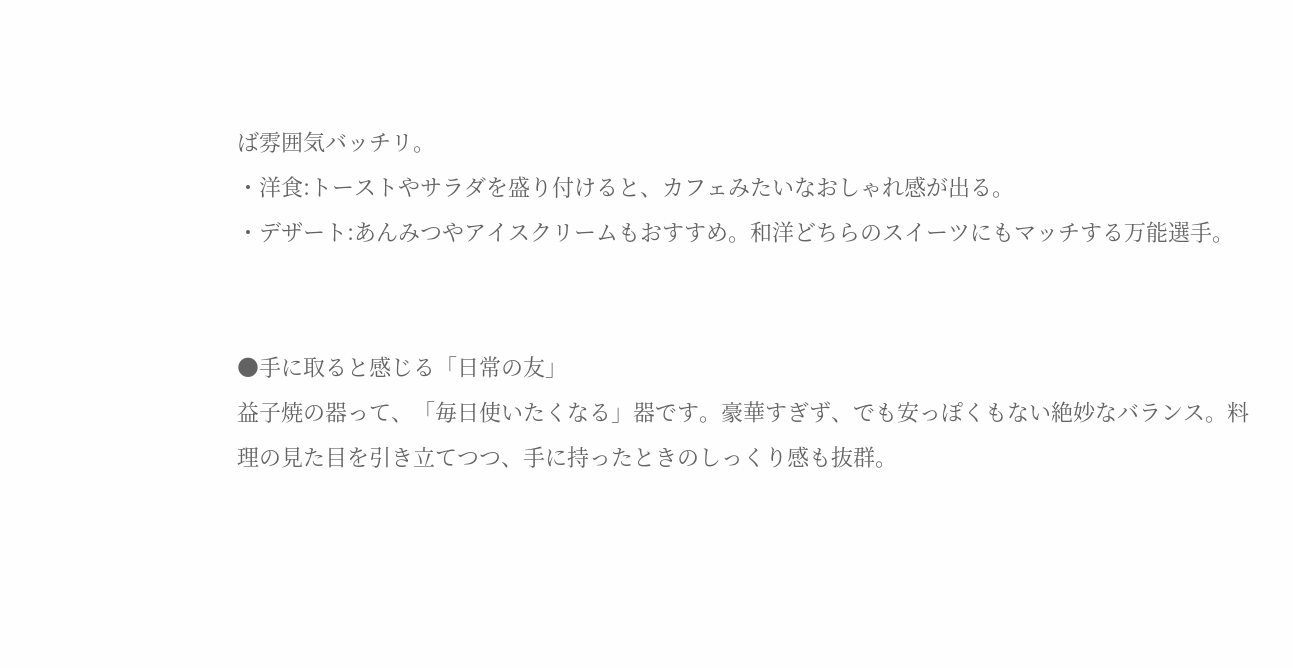ば雰囲気バッチリ。
・洋食:トーストやサラダを盛り付けると、カフェみたいなおしゃれ感が出る。
・デザート:あんみつやアイスクリームもおすすめ。和洋どちらのスイーツにもマッチする万能選手。


●手に取ると感じる「日常の友」
益子焼の器って、「毎日使いたくなる」器です。豪華すぎず、でも安っぽくもない絶妙なバランス。料理の見た目を引き立てつつ、手に持ったときのしっくり感も抜群。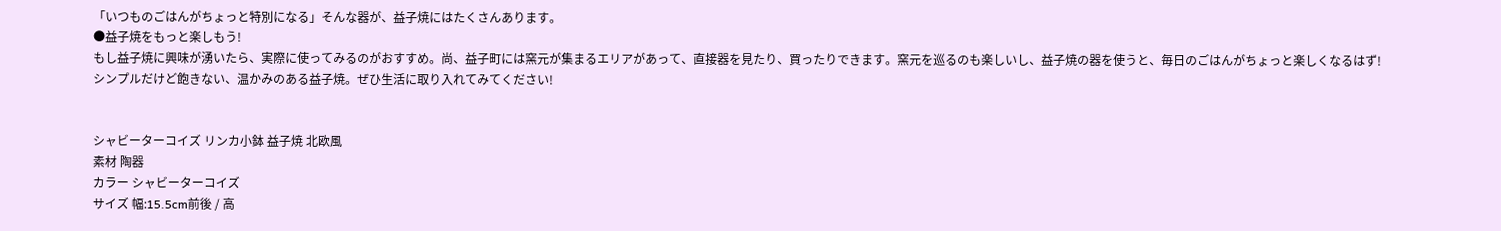「いつものごはんがちょっと特別になる」そんな器が、益子焼にはたくさんあります。
●益子焼をもっと楽しもう!
もし益子焼に興味が湧いたら、実際に使ってみるのがおすすめ。尚、益子町には窯元が集まるエリアがあって、直接器を見たり、買ったりできます。窯元を巡るのも楽しいし、益子焼の器を使うと、毎日のごはんがちょっと楽しくなるはず!
シンプルだけど飽きない、温かみのある益子焼。ぜひ生活に取り入れてみてください!


シャビーターコイズ リンカ小鉢 益子焼 北欧風
素材 陶器
カラー シャビーターコイズ
サイズ 幅:15.5cm前後 / 高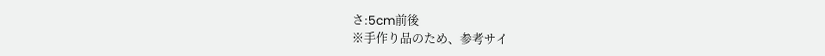さ:5cm前後
※手作り品のため、参考サイ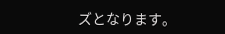ズとなります。